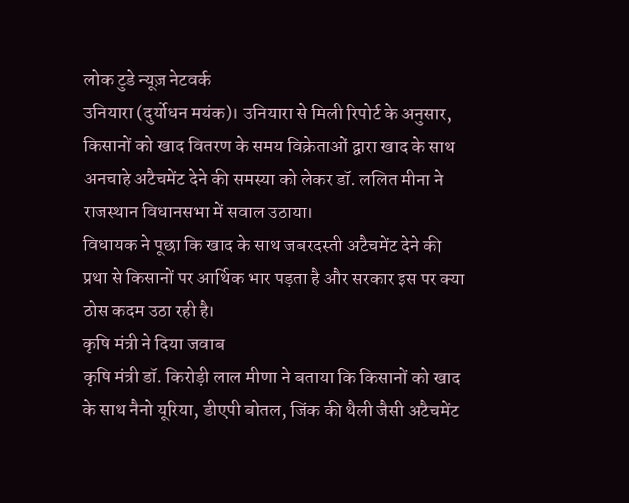लोक टुडे न्यूज़ नेटवर्क
उनियारा (दुर्योधन मयंक)। उनियारा से मिली रिपोर्ट के अनुसार, किसानों को खाद वितरण के समय विक्रेताओं द्वारा खाद के साथ अनचाहे अटैचमेंट देने की समस्या को लेकर डॉ. ललित मीना ने राजस्थान विधानसभा में सवाल उठाया।
विधायक ने पूछा कि खाद के साथ जबरदस्ती अटैचमेंट देने की प्रथा से किसानों पर आर्थिक भार पड़ता है और सरकार इस पर क्या ठोस कदम उठा रही है।
कृषि मंत्री ने दिया जवाब
कृषि मंत्री डॉ. किरोड़ी लाल मीणा ने बताया कि किसानों को खाद के साथ नैनो यूरिया, डीएपी बोतल, जिंक की थैली जैसी अटैचमेंट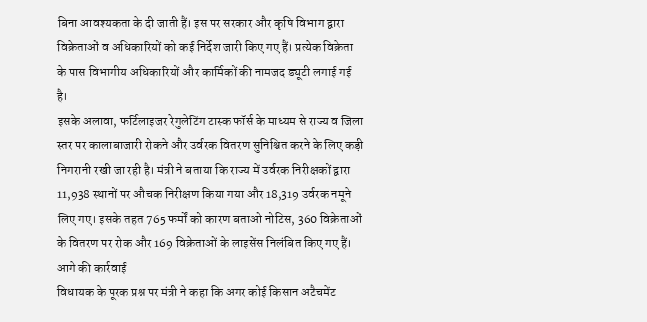बिना आवश्यकता के दी जाती हैं। इस पर सरकार और कृषि विभाग द्वारा विक्रेताओं व अधिकारियों को कई निर्देश जारी किए गए हैं। प्रत्येक विक्रेता के पास विभागीय अधिकारियों और कार्मिकों की नामजद ड्यूटी लगाई गई है।
इसके अलावा, फर्टिलाइजर रेगुलेटिंग टास्क फॉर्स के माध्यम से राज्य व जिला स्तर पर कालाबाजारी रोकने और उर्वरक वितरण सुनिश्चित करने के लिए कड़ी निगरानी रखी जा रही है। मंत्री ने बताया कि राज्य में उर्वरक निरीक्षकों द्वारा 11,938 स्थानों पर औचक निरीक्षण किया गया और 18,319 उर्वरक नमूने लिए गए। इसके तहत 765 फर्मों को कारण बताओ नोटिस, 360 विक्रेताओं के वितरण पर रोक और 169 विक्रेताओं के लाइसेंस निलंबित किए गए हैं।
आगे की कार्रवाई
विधायक के पूरक प्रश्न पर मंत्री ने कहा कि अगर कोई किसान अटैचमेंट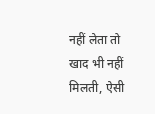नहीं लेता तो खाद भी नहीं मिलती, ऐसी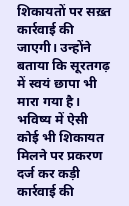शिकायतों पर सख़्त कार्रवाई की जाएगी। उन्होंने बताया कि सूरतगढ़ में स्वयं छापा भी मारा गया है। भविष्य में ऐसी कोई भी शिकायत मिलने पर प्रकरण दर्ज कर कड़ी कार्रवाई की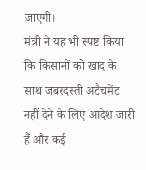जाएगी।
मंत्री ने यह भी स्पष्ट किया कि किसानों को खाद के साथ जबरदस्ती अटैचमेंट नहीं देने के लिए आदेश जारी हैं और कई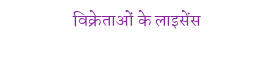विक्रेताओं के लाइसेंस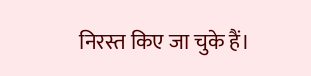निरस्त किए जा चुके हैं।